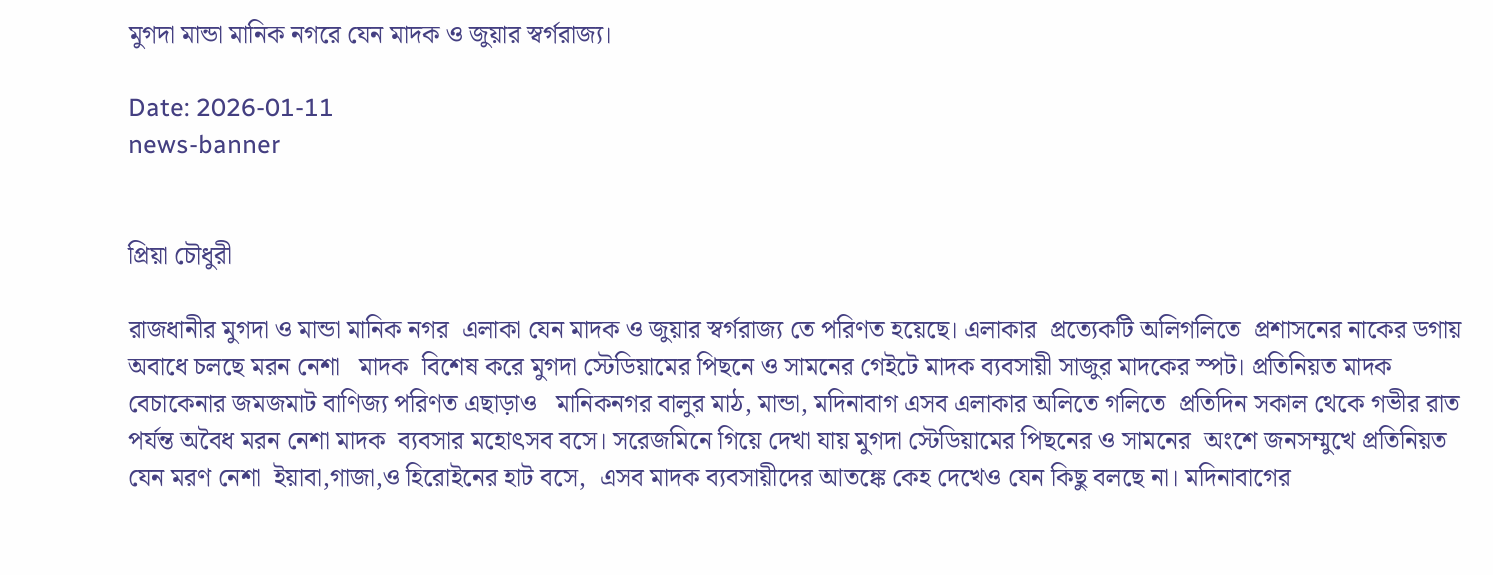মুগদা মান্ডা মানিক নগরে যেন মাদক ও জুয়ার স্বর্গরাজ্য।

Date: 2026-01-11
news-banner


প্রিয়া চৌধুরী

রাজধানীর মুগদা ও মান্ডা মানিক নগর  এলাকা যেন মাদক ও জুয়ার স্বর্গরাজ্য তে পরিণত হয়েছে। এলাকার  প্রত্যেকটি অলিগলিতে  প্রশাসনের নাকের ডগায়  অবাধে চলছে মরন নেশা   মাদক  বিশেষ করে মুগদা স্টেডিয়ামের পিছনে ও সামনের গেইটে মাদক ব্যবসায়ী সাজুর মাদকের স্পট। প্রতিনিয়ত মাদক বেচাকেনার জমজমাট বাণিজ্য পরিণত এছাড়াও   মানিকনগর বালুর মাঠ, মান্ডা, মদিনাবাগ এসব এলাকার অলিতে গলিতে  প্রতিদিন সকাল থেকে গভীর রাত পর্যন্ত অবৈধ মরন নেশা মাদক  ব্যবসার মহোৎসব বসে। সরেজমিনে গিয়ে দেখা যায় মুগদা স্টেডিয়ামের পিছনের ও সামনের  অংশে জনসম্মুখে প্রতিনিয়ত  যেন মরণ নেশা  ইয়াবা,গাজা,ও হিরোইনের হাট বসে,  এসব মাদক ব্যবসায়ীদের আতঙ্কে কেহ দেখেও যেন কিছু বলছে না। মদিনাবাগের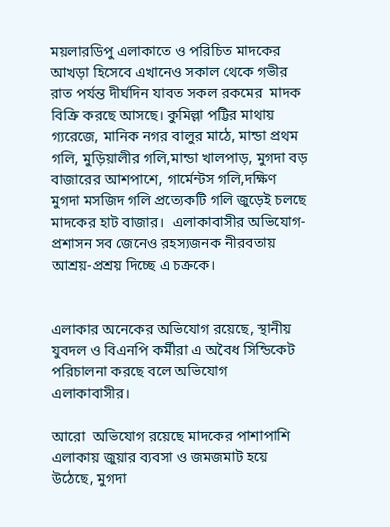ময়লারডিপু এলাকাতে ও পরিচিত মাদকের আখড়া হিসেবে এখানেও সকাল থেকে গভীর রাত পর্যন্ত দীর্ঘদিন যাবত সকল রকমের  মাদক বিক্রি করছে আসছে। কুমিল্লা পট্টির মাথায় গ্যরেজে, মানিক নগর বালুর মাঠে, মান্ডা প্রথম গলি, মুড়িয়ালীর গলি,মান্ডা খালপাড়, মুগদা বড় বাজারের আশপাশে, গার্মেন্টস গলি,দক্ষিণ মুগদা মসজিদ গলি প্রত্যেকটি গলি জুড়েই চলছে মাদকের হাট বাজার।  এলাকাবাসীর অভিযোগ- প্রশাসন সব জেনেও রহস্যজনক নীরবতায় আশ্রয়-প্রশ্রয় দিচ্ছে এ চক্রকে।


এলাকার অনেকের অভিযোগ রয়েছে, স্থানীয় যুবদল ও বিএনপি কর্মীরা এ অবৈধ সিন্ডিকেট পরিচালনা করছে বলে অভিযোগ এলাকাবাসীর।

আরো  অভিযোগ রয়েছে মাদকের পাশাপাশি  এলাকায় জুয়ার ব্যবসা ও জমজমাট হয়ে উঠেছে, মুগদা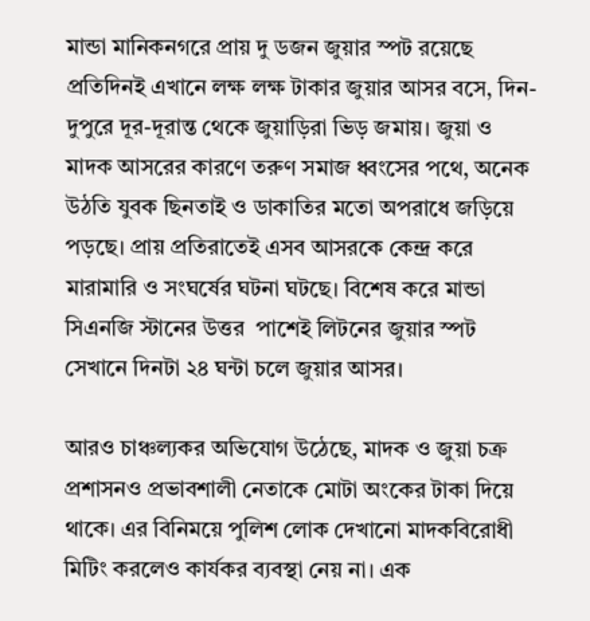মান্ডা মানিকনগরে প্রায় দু ডজন জুয়ার স্পট রয়েছে  প্রতিদিনই এখানে লক্ষ লক্ষ টাকার জুয়ার আসর বসে, দিন-দুপুরে দূর-দূরান্ত থেকে জুয়াড়িরা ভিড় জমায়। জুয়া ও মাদক আসরের কারণে তরুণ সমাজ ধ্বংসের পথে, অনেক উঠতি যুবক ছিনতাই ও ডাকাতির মতো অপরাধে জড়িয়ে পড়ছে। প্রায় প্রতিরাতেই এসব আসরকে কেন্দ্র করে মারামারি ও সংঘর্ষের ঘটনা ঘটছে। বিশেষ করে মান্ডা সিএনজি স্টানের উত্তর  পাশেই লিটনের জুয়ার স্পট সেখানে দিনটা ২৪ ঘন্টা চলে জুয়ার আসর।

আরও চাঞ্চল্যকর অভিযোগ উঠেছে, মাদক ও জুয়া চক্র প্রশাসনও প্রভাবশালী নেতাকে মোটা অংকের টাকা দিয়ে থাকে। এর বিনিময়ে পুলিশ লোক দেখানো মাদকবিরোধী মিটিং করলেও কার্যকর ব্যবস্থা নেয় না। এক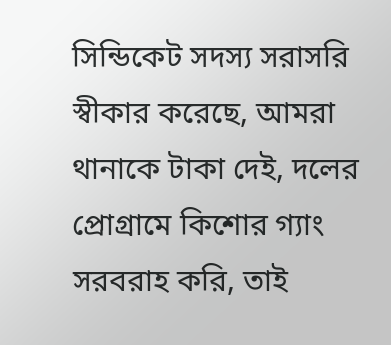সিন্ডিকেট সদস্য সরাসরি স্বীকার করেছে, আমরা থানাকে টাকা দেই, দলের প্রোগ্রামে কিশোর গ্যাং সরবরাহ করি, তাই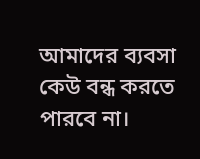আমাদের ব্যবসা কেউ বন্ধ করতে পারবে না।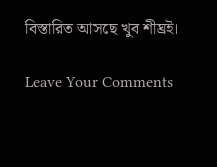বিস্তারিত আসছে খুব শীঘ্রই।

Leave Your Comments